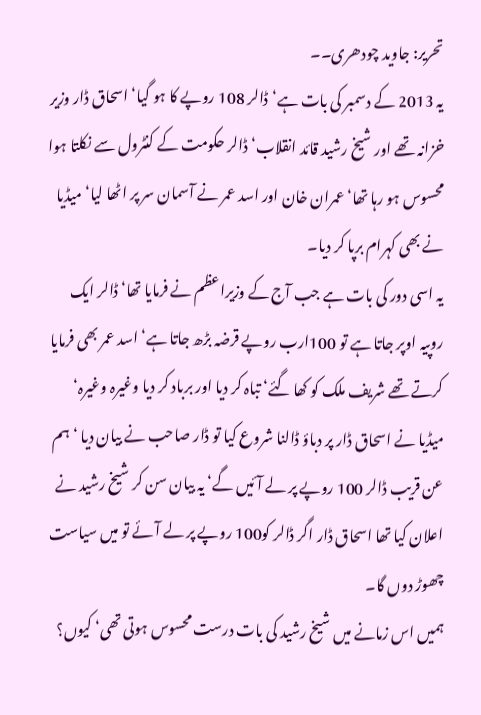تحریر: جاوید چودھری۔۔
یہ 2013 کے دسمبر کی بات ہے‘ڈالر 108 روپے کا ہو گیا‘ اسحاق ڈار وزیر خزانہ تھے اور شیخ رشید قائد انقلاب‘ ڈالر حکومت کے کنٹرول سے نکلتا ہوا محسوس ہو رہا تھا‘ عمران خان اور اسد عمر نے آسمان سر پر اٹھا لیا‘ میڈیا نے بھی کہرام برپا کر دیا۔
یہ اسی دور کی بات ہے جب آج کے وزیراعظم نے فرمایا تھا‘ ڈالر ایک روپیہ اوپر جاتا ہے تو 100ارب روپے قرضہ بڑھ جاتا ہے‘ اسد عمر بھی فرمایا کرتے تھے شریف ملک کو کھا گئے‘ تباہ کر دیا اور برباد کر دیا وغیرہ وغیرہ‘ میڈیا نے اسحاق ڈار پر دباؤ ڈالنا شروع کیا تو ڈار صاحب نے بیان دیا ‘ہم عن قریب ڈالر 100 روپے پر لے آئیں گے‘ یہ بیان سن کر شیخ رشید نے اعلان کیا تھا اسحاق ڈار اگر ڈالر کو100 روپے پر لے آئے تو میں سیاست چھوڑ دوں گا۔
ہمیں اس زمانے میں شیخ رشید کی بات درست محسوس ہوتی تھی‘ کیوں؟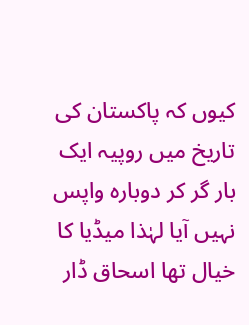کیوں کہ پاکستان کی تاریخ میں روپیہ ایک بار گر کر دوبارہ واپس نہیں آیا لہٰذا میڈیا کا خیال تھا اسحاق ڈار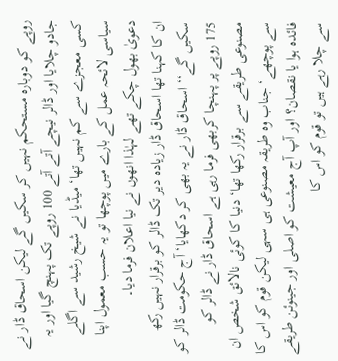روپے کو دوبارہ مستحکم نہیں کر سکیں گے لیکن اسحاق ڈار نے جادو چلایا اور ڈالر نیچے آتے آتے 100 روپے تک پہنچ گیا اور یہ کسی معجزے سے کم نہیں تھا‘ میڈیا نے شیخ رشید سے اگلے سیاسی لائحہ عمل کے بارے میں پوچھا تو یہ حسب معمول اپنا دعویٰ بھول چکے تھے لہٰذا انھوں نے نیا اعلان فرما دیا۔
ان کا کہنا تھا اسحاق ڈار زیادہ دیر تک ڈالر کو برقرار نہیں رکھ سکیں گے‘‘ اسحاق ڈار نے یہ بھی کر دکھایا‘ آج حکومت ڈالر کو 175 روپے پر پہنچا کربھی فرما رہی ہے اسحاق ڈار نے ڈالر کو مصنوعی طریقے سے برقرار رکھا تھا‘ دنیا کا کوئی نالائق شخص ان سے پوچھے‘ جناب وہ طریقہ مصنوعی ہی سہی لیکن قوم کو اس کا فائدہ ہوا یا نقصان؟ اور آپ آج معیشت کو اصلی اور جینوئن طریقے سے چلا رہے ہیں تو قوم کو اس کا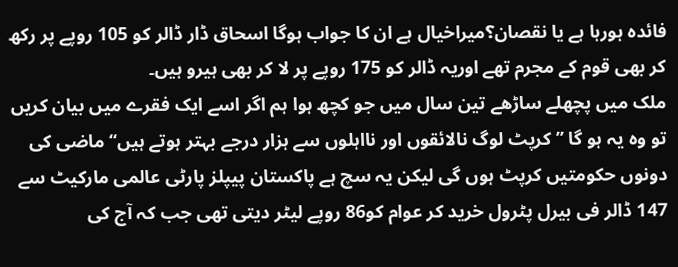فائدہ ہورہا ہے یا نقصان؟میراخیال ہے ان کا جواب ہوگا اسحاق ڈار ڈالر کو 105 روپے پر رکھ کر بھی قوم کے مجرم تھے اوریہ ڈالر کو 175 روپے پر لا کر بھی ہیرو ہیں۔
ملک میں پچھلے ساڑھے تین سال میں جو کچھ ہوا ہم اگر اسے ایک فقرے میں بیان کریں تو وہ یہ ہو گا ’’کرپٹ لوگ نالائقوں اور نااہلوں سے ہزار درجے بہتر ہوتے ہیں‘‘ ماضی کی دونوں حکومتیں کرپٹ ہوں گی لیکن یہ سچ ہے پاکستان پیپلز پارٹی عالمی مارکیٹ سے 147 ڈالر فی بیرل پٹرول خرید کر عوام کو86 روپے لیٹر دیتی تھی جب کہ آج کی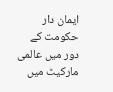ایمان دار حکومت کے دور میں عالمی مارکیٹ میں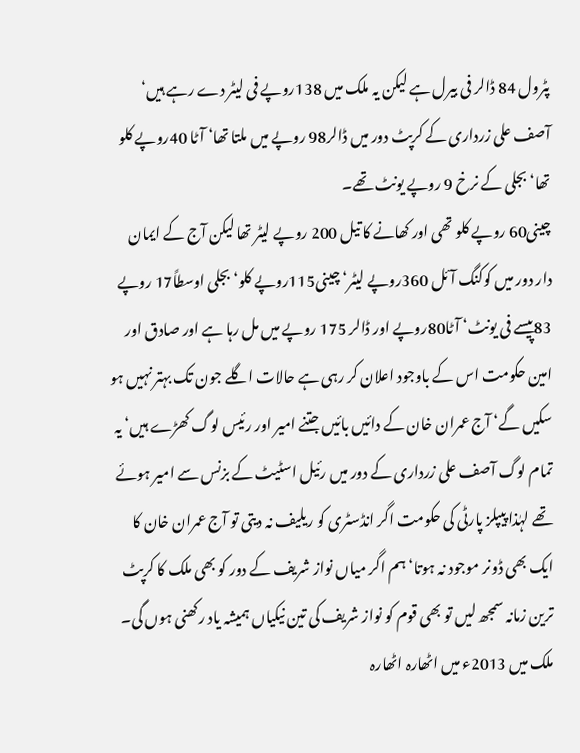پٹرول 84 ڈالر فی بیرل ہے لیکن یہ ملک میں 138روپے فی لیٹر دے رہے ہیں‘ آصف علی زرداری کے کرپٹ دور میں ڈالر98 روپے میں ملتا تھا‘ آٹا 40روپے کلو تھا‘ بجلی کے نرخ 9 روپے یونٹ تھے۔
چینی60 روپے کلو تھی اور کھانے کا تیل 200 روپے لیٹر تھا لیکن آج کے ایمان دار دور میں کوکنگ آئل 360روپے لیٹر‘ چینی115روپے کلو‘ بجلی اوسطاً17 روپے 83پیسے فی یونٹ‘ آٹا80روپے اور ڈالر 175 روپے میں مل رہا ہے اور صادق اور امین حکومت اس کے باوجود اعلان کر رہی ہے حالات اگلے جون تک بہتر نہیں ہو سکیں گے‘ آج عمران خان کے دائیں بائیں جتنے امیر اور رئیس لوگ کھڑے ہیں‘ یہ تمام لوگ آصف علی زرداری کے دور میں رئیل اسٹیٹ کے بزنس سے امیر ہوئے تھے لہٰذا پیپلز پارٹی کی حکومت اگر انڈسٹری کو ریلیف نہ دیتی تو آج عمران خان کا ایک بھی ڈونر موجود نہ ہوتا‘ ہم اگر میاں نواز شریف کے دور کو بھی ملک کا کرپٹ ترین زمانہ سمجھ لیں تو بھی قوم کو نواز شریف کی تین نیکیاں ہمیشہ یاد رکھنی ہوں گی۔
ملک میں 2013ء میں اٹھارہ اٹھارہ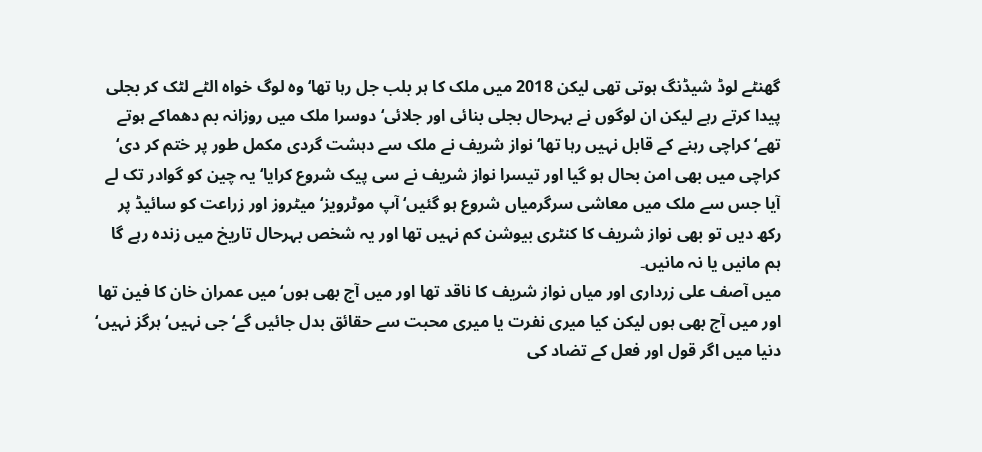گھنٹے لوڈ شیڈنگ ہوتی تھی لیکن 2018 میں ملک کا ہر بلب جل رہا تھا‘ وہ لوگ خواہ الٹے لٹک کر بجلی پیدا کرتے رہے لیکن ان لوگوں نے بہرحال بجلی بنائی اور جلائی‘ دوسرا ملک میں روزانہ بم دھماکے ہوتے تھے‘ کراچی رہنے کے قابل نہیں رہا تھا‘ نواز شریف نے ملک سے دہشت گردی مکمل طور پر ختم کر دی‘ کراچی میں بھی امن بحال ہو گیا اور تیسرا نواز شریف نے سی پیک شروع کرایا‘ یہ چین کو گوادر تک لے آیا جس سے ملک میں معاشی سرگرمیاں شروع ہو گئیں‘ آپ موٹرویز‘ میٹروز اور زراعت کو سائیڈ پر رکھ دیں تو بھی نواز شریف کا کنٹری بیوشن کم نہیں تھا اور یہ شخص بہرحال تاریخ میں زندہ رہے گا ہم مانیں یا نہ مانیں۔
میں آصف علی زرداری اور میاں نواز شریف کا ناقد تھا اور میں آج بھی ہوں‘ میں عمران خان کا فین تھا اور میں آج بھی ہوں لیکن کیا میری نفرت یا میری محبت سے حقائق بدل جائیں گے‘ جی نہیں‘ ہرگز نہیں‘ دنیا میں اگر قول اور فعل کے تضاد کی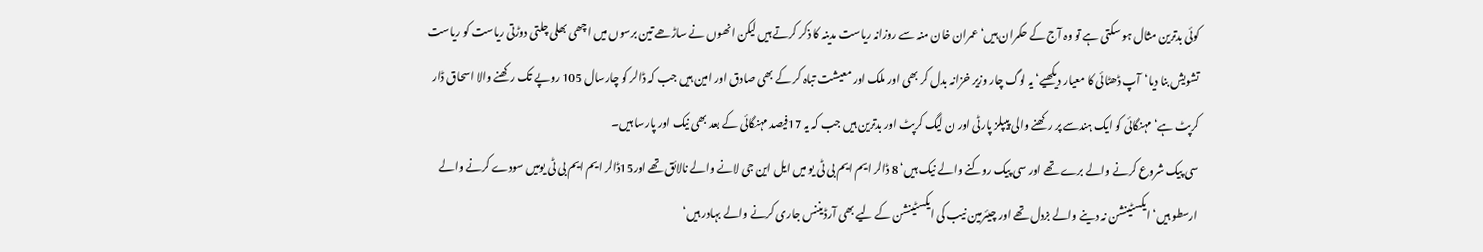کوئی بدترین مثال ہو سکتی ہے تو وہ آج کے حکمران ہیں‘ عمران خان منہ سے روزانہ ریاست مدینہ کا ذکر کرتے ہیں لیکن انھوں نے ساڑھے تین برسوں میں اچھی بھلی چلتی دوڑتی ریاست کو ریاست تشویش بنا دیا‘آپ ڈھٹائی کا معیار دیکھیے‘ یہ لوگ چار وزیر خزانہ بدل کر بھی اور ملک اور معیشت تباہ کر کے بھی صادق اور امین ہیں جب کہ ڈالر کو چارسال 105 روپے تک رکھنے والا اسحاق ڈار کرپٹ ہے‘ مہنگائی کو ایک ہندسے پر رکھنے والی پیپلز پارٹی اور ن لیگ کرپٹ اور بدترین ہیں جب کہ یہ 17فیصد مہنگائی کے بعد بھی نیک اور پارسا ہیں۔
سی پیک شروع کرنے والے برے تھے اور سی پیک روکنے والے نیک ہیں‘ 8 ڈالر ایم ایم بی ٹی یو میں ایل این جی لانے والے نالائق تھے اور15ڈالر ایم ایم بی ٹی یومیں سودے کرنے والے ارسطو ہیں‘ ایکسٹینشن نہ دینے والے بزدل تھے اور چیئرمین نیب کی ایکسٹینشن کے لیے بھی آرڈیننس جاری کرنے والے بہادر ہیں‘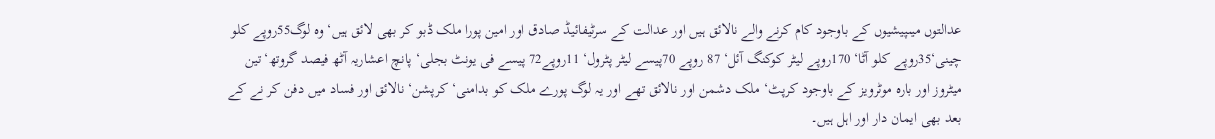عدالتوں میںپیشیوں کے باوجود کام کرنے والے نالائق ہیں اور عدالت کے سرٹیفائیڈ صادق اور امین پورا ملک ڈبو کر بھی لائق ہیں‘ وہ لوگ55روپے کلو چینی‘35روپے کلو آٹا‘ 170روپے لیٹر کوکنگ آئل‘ 87 روپے 70پیسے لیٹر پٹرول‘ 11روپے72 پیسے فی یونٹ بجلی‘ پانچ اعشاریہ آٹھ فیصد گروتھ‘تین میٹروز اور بارہ موٹرویز کے باوجود کرپٹ‘ ملک دشمن اور نالائق تھے اور یہ لوگ پورے ملک کو بدامنی‘ کرپشن‘ نالائق اور فساد میں دفن کر نے کے بعد بھی ایمان دار اور اہل ہیں۔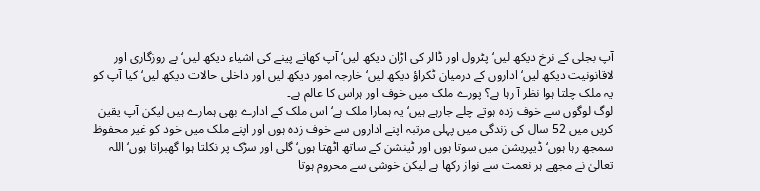آپ بجلی کے نرخ دیکھ لیں‘ پٹرول اور ڈالر کی اڑان دیکھ لیں‘ آپ کھانے پینے کی اشیاء دیکھ لیں‘ بے روزگاری اور لاقانونیت دیکھ لیں‘ اداروں کے درمیان ٹکراؤ دیکھ لیں‘ خارجہ امور دیکھ لیں اور داخلی حالات دیکھ لیں‘ کیا آپ کو یہ ملک چلتا ہوا نظر آ رہا ہے؟ پورے ملک میں خوف اور ہراس کا عالم ہے۔
لوگ لوگوں سے خوف زدہ ہوتے چلے جارہے ہیں‘ یہ ہمارا ملک ہے‘ اس ملک کے ادارے بھی ہمارے ہیں لیکن آپ یقین کریں میں 52 سال کی زندگی میں پہلی مرتبہ اپنے اداروں سے خوف زدہ ہوں اور اپنے ملک میں خود کو غیر محفوظ سمجھ رہا ہوں‘ ڈیپریشن میں سوتا ہوں اور ٹینشن کے ساتھ اٹھتا ہوں‘ گلی اور سڑک پر نکلتا ہوا گھبراتا ہوں‘ اللہ تعالیٰ نے مجھے ہر نعمت سے نواز رکھا ہے لیکن خوشی سے محروم ہوتا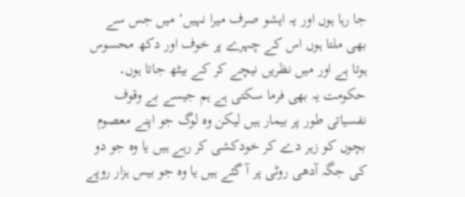جا رہا ہوں اور یہ ایشو صرف میرا نہیں‘ میں جس سے بھی ملتا ہوں اس کے چہرے پر خوف اور دکھ محسوس ہوتا ہے اور میں نظریں نیچے کر کے بیٹھ جاتا ہوں۔
حکومت یہ بھی فرما سکتی ہے ہم جیسے بے وقوف نفسیاتی طور پر بیمار ہیں لیکن وہ لوگ جو اپنے معصوم بچوں کو زہر دے کر خودکشی کر رہے ہیں یا وہ جو دو کی جگہ آدھی روٹی پر آ گئے ہیں یا وہ جو بیس ہزار روپے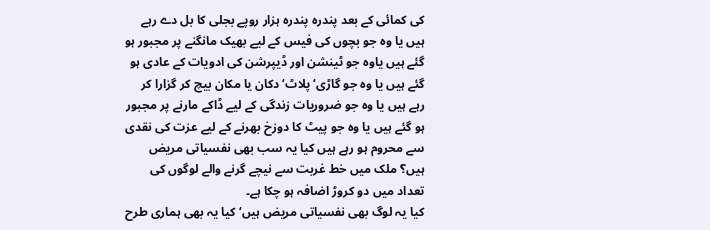کی کمائی کے بعد پندرہ پندرہ ہزار روپے بجلی کا بل دے رہے ہیں یا وہ جو بچوں کی فیس کے لیے بھیک مانگنے پر مجبور ہو گئے ہیں یاوہ جو ٹینشن اور ڈیپرشن کی ادویات کے عادی ہو گئے ہیں یا وہ جو گاڑی‘ پلاٹ‘ دکان یا مکان بیچ کر گزارا کر رہے ہیں یا وہ جو ضروریات زندگی کے لیے ڈاکے مارنے پر مجبور ہو گئے ہیں یا وہ جو پیٹ کا دوزخ بھرنے کے لیے عزت کی نقدی سے محروم ہو رہے ہیں کیا یہ سب بھی نفسیاتی مریض ہیں؟ ملک میں خط غربت سے نیچے گرنے والے لوگوں کی تعداد میں دو کروڑ اضافہ ہو چکا ہے۔
کیا یہ لوگ بھی نفسیاتی مریض ہیں‘ کیا یہ بھی ہماری طرح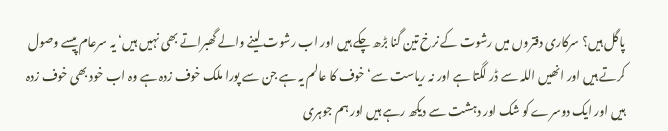پاگل ہیں؟ سرکاری دفتروں میں رشوت کے نرخ تین گنا بڑھ چکے ہیں اور اب رشوت لینے والے گھبراتے بھی نہیں ہیں‘ یہ سرعام پیسے وصول کرتے ہیں اور انھیں اللہ سے ڈر لگتا ہے اور نہ ریاست سے‘ خوف کا عالم یہ ہے جن سے پورا ملک خوف زدہ ہے وہ اب خود بھی خوف زدہ ہیں اور ایک دوسرے کو شک اور دہشت سے دیکھ رہے ہیں اور ہم جوہری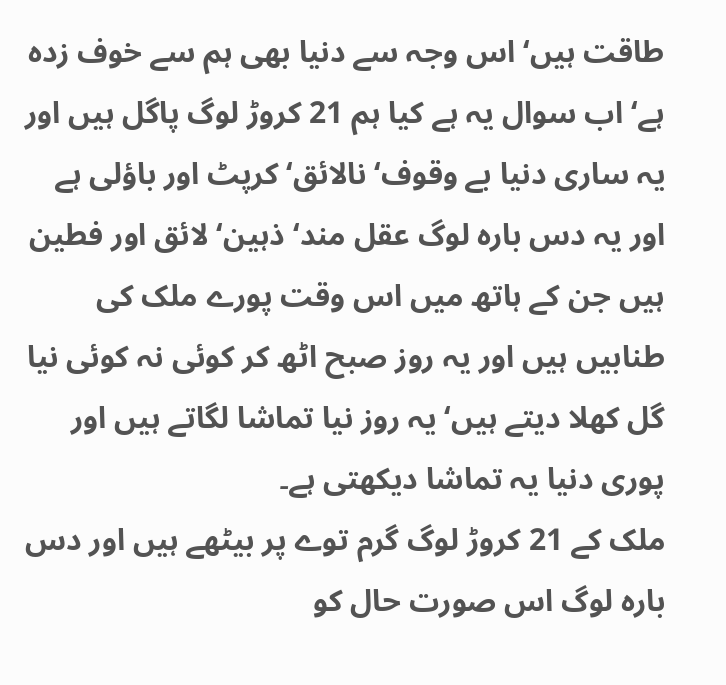طاقت ہیں‘ اس وجہ سے دنیا بھی ہم سے خوف زدہ ہے‘ اب سوال یہ ہے کیا ہم 21 کروڑ لوگ پاگل ہیں اور یہ ساری دنیا بے وقوف‘ نالائق‘ کرپٹ اور باؤلی ہے اور یہ دس بارہ لوگ عقل مند‘ ذہین‘ لائق اور فطین ہیں جن کے ہاتھ میں اس وقت پورے ملک کی طنابیں ہیں اور یہ روز صبح اٹھ کر کوئی نہ کوئی نیا گل کھلا دیتے ہیں‘ یہ روز نیا تماشا لگاتے ہیں اور پوری دنیا یہ تماشا دیکھتی ہے۔
ملک کے 21 کروڑ لوگ گرم توے پر بیٹھے ہیں اور دس بارہ لوگ اس صورت حال کو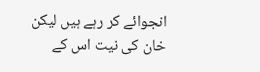انجوائے کر رہے ہیں لیکن خان کی نیت اس کے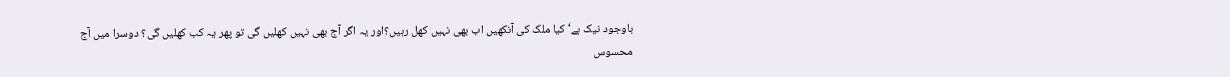باوجود نیک ہے‘ کیا ملک کی آنکھیں اب بھی نہیں کھل رہیں؟اور یہ اگر آج بھی نہیں کھلیں گی تو پھر یہ کب کھلیں گی؟ دوسرا میں آج محسوس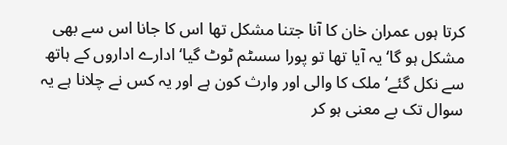کرتا ہوں عمران خان کا آنا جتنا مشکل تھا اس کا جانا اس سے بھی مشکل ہو گا‘ یہ آیا تھا تو پورا سسٹم ٹوٹ گیا‘ ادارے اداروں کے ہاتھ سے نکل گئے‘ ملک کا والی اور وارث کون ہے اور یہ کس نے چلانا ہے یہ سوال تک بے معنی ہو کر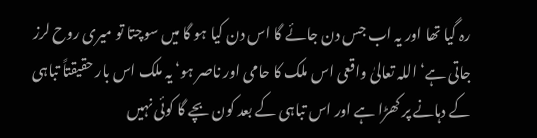رہ گیا تھا اور یہ اب جس دن جائے گا اس دن کیا ہو گا میں سوچتا تو میری روح لرز جاتی ہے‘ اللہ تعالیٰ واقعی اس ملک کا حامی اور ناصر ہو‘ یہ ملک اس بار حقیقتاً تباہی کے دہانے پر کھڑا ہے اور اس تباہی کے بعد کون بچے گا کوئی نہیں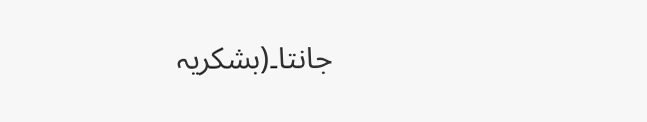جانتا۔(بشکریہ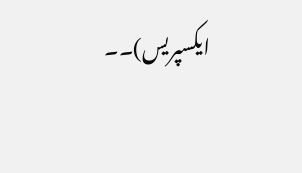ایکسپریس)۔۔